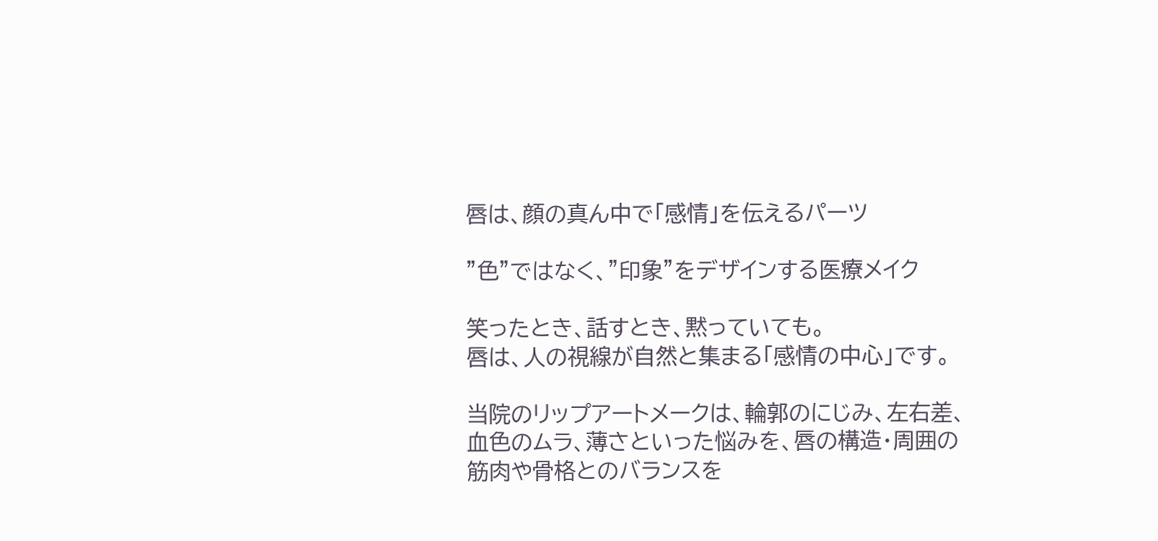唇は、顔の真ん中で「感情」を伝えるパーツ

”色”ではなく、”印象”をデザインする医療メイク

笑ったとき、話すとき、黙っていても。
唇は、人の視線が自然と集まる「感情の中心」です。

当院のリップアートメークは、輪郭のにじみ、左右差、血色のムラ、薄さといった悩みを、唇の構造・周囲の筋肉や骨格とのバランスを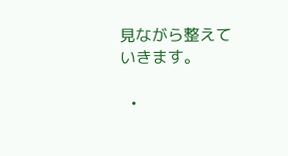見ながら整えていきます。

  •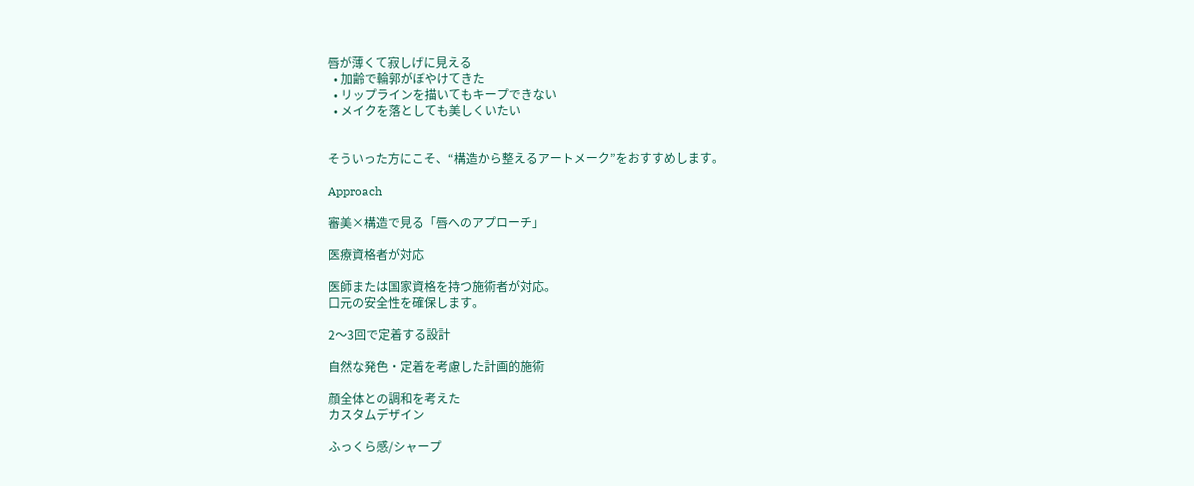唇が薄くて寂しげに見える
  • 加齢で輪郭がぼやけてきた
  • リップラインを描いてもキープできない
  • メイクを落としても美しくいたい


そういった方にこそ、“構造から整えるアートメーク”をおすすめします。

Approach

審美×構造で見る「唇へのアプローチ」

医療資格者が対応

医師または国家資格を持つ施術者が対応。
口元の安全性を確保します。

2〜3回で定着する設計

自然な発色・定着を考慮した計画的施術

顔全体との調和を考えた
カスタムデザイン

ふっくら感/シャープ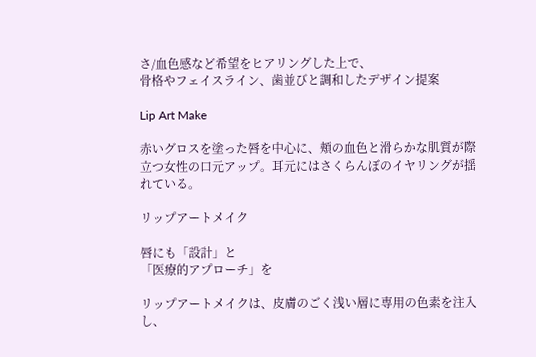さ/血色感など希望をヒアリングした上で、
骨格やフェイスライン、歯並びと調和したデザイン提案

Lip Art Make

赤いグロスを塗った唇を中心に、頬の血色と滑らかな肌質が際立つ女性の口元アップ。耳元にはさくらんぼのイヤリングが揺れている。

リップアートメイク

唇にも「設計」と
「医療的アプローチ」を

リップアートメイクは、皮膚のごく浅い層に専用の色素を注入し、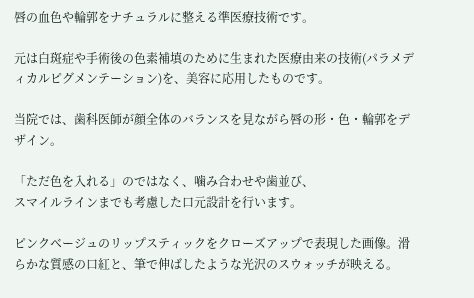唇の血色や輪郭をナチュラルに整える準医療技術です。

元は白斑症や手術後の色素補填のために生まれた医療由来の技術(パラメディカルピグメンテーション)を、美容に応用したものです。

当院では、歯科医師が顔全体のバランスを見ながら唇の形・色・輪郭をデザイン。

「ただ色を入れる」のではなく、噛み合わせや歯並び、
スマイルラインまでも考慮した口元設計を行います。

ピンクベージュのリップスティックをクローズアップで表現した画像。滑らかな質感の口紅と、筆で伸ばしたような光沢のスウォッチが映える。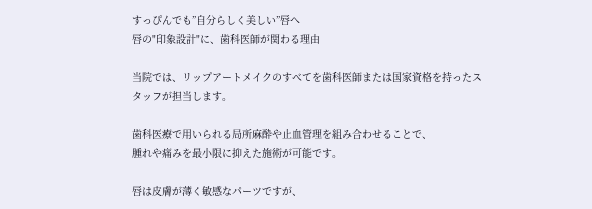すっぴんでも”自分らしく美しい”唇へ
唇の"印象設計"に、歯科医師が関わる理由

当院では、リップアートメイクのすべてを歯科医師または国家資格を持ったスタッフが担当します。

歯科医療で用いられる局所麻酔や止血管理を組み合わせることで、
腫れや痛みを最小限に抑えた施術が可能です。

唇は皮膚が薄く敏感なパーツですが、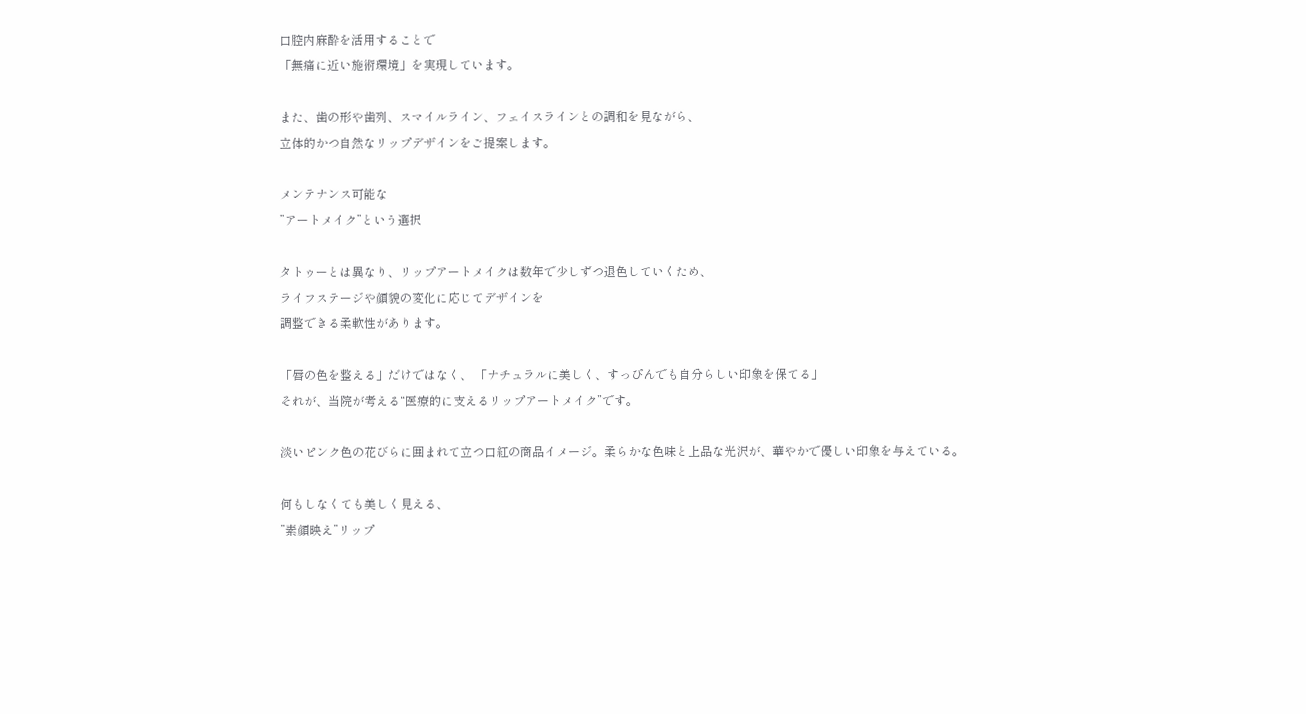口腔内麻酔を活用することで
「無痛に近い施術環境」を実現しています。

また、歯の形や歯列、スマイルライン、フェイスラインとの調和を見ながら、
立体的かつ自然なリップデザインをご提案します。

メンテナンス可能な
”アートメイク”という選択

タトゥーとは異なり、リップアートメイクは数年で少しずつ退色していくため、
ライフステージや顔貌の変化に応じてデザインを
調整できる柔軟性があります。

「唇の色を整える」だけではなく、 「ナチュラルに美しく、すっぴんでも自分らしい印象を保てる」
それが、当院が考える“医療的に支えるリップアートメイク”です。

淡いピンク色の花びらに囲まれて立つ口紅の商品イメージ。柔らかな色味と上品な光沢が、華やかで優しい印象を与えている。

何もしなくても美しく見える、
”素顔映え”リップ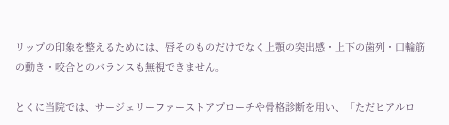リップの印象を整えるためには、唇そのものだけでなく上顎の突出感・上下の歯列・口輪筋の動き・咬合とのバランスも無視できません。

とくに当院では、サージェリーファーストアプローチや骨格診断を用い、「ただヒアルロ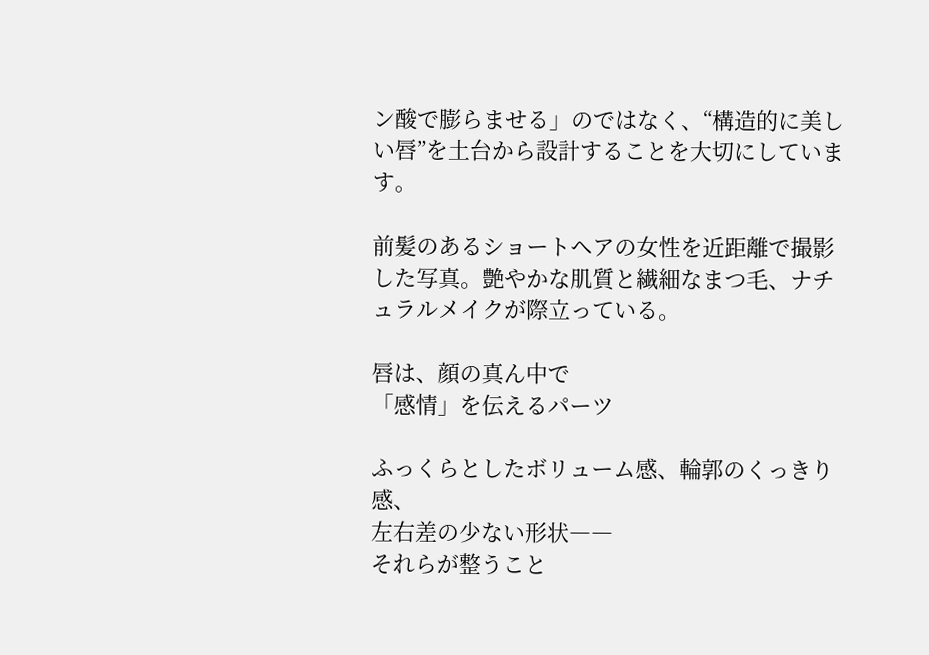ン酸で膨らませる」のではなく、“構造的に美しい唇”を土台から設計することを大切にしています。

前髪のあるショートヘアの女性を近距離で撮影した写真。艶やかな肌質と繊細なまつ毛、ナチュラルメイクが際立っている。

唇は、顔の真ん中で
「感情」を伝えるパーツ

ふっくらとしたボリューム感、輪郭のくっきり感、
左右差の少ない形状――
それらが整うこと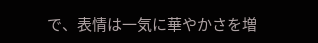で、表情は一気に華やかさを増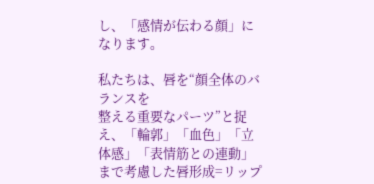し、「感情が伝わる顔」になります。

私たちは、唇を“顔全体のバランスを
整える重要なパーツ”と捉え、「輪郭」「血色」「立体感」「表情筋との連動」まで考慮した唇形成=リップ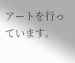アートを行っています。